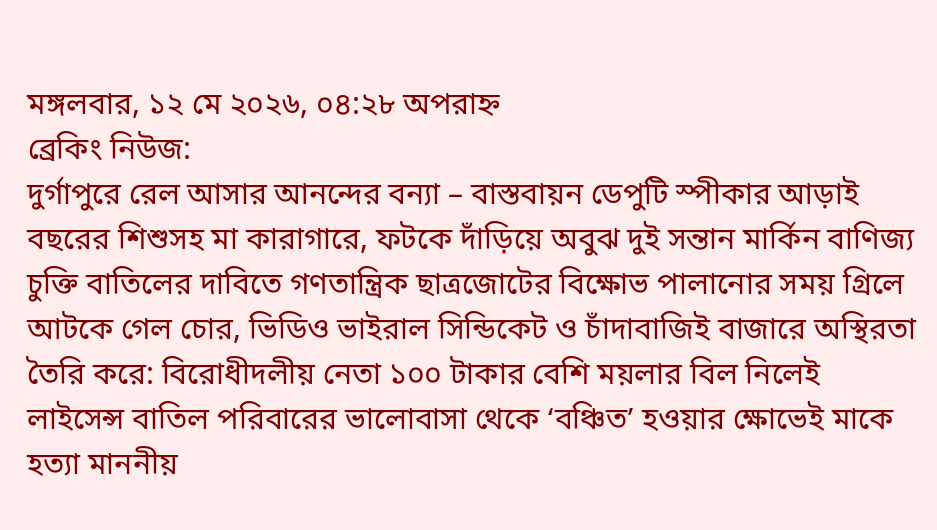মঙ্গলবার, ১২ মে ২০২৬, ০৪:২৮ অপরাহ্ন
ব্রেকিং নিউজ:
দুর্গাপুরে রেল আসার আনন্দের বন্যা – বাস্তবায়ন ডেপুটি স্পীকার আড়াই বছরের শিশুসহ মা কারাগারে, ফটকে দাঁড়িয়ে অবুঝ দুই সন্তান মার্কিন বাণিজ্য চুক্তি বাতিলের দাবিতে গণতান্ত্রিক ছাত্রজোটের বিক্ষোভ পালানোর সময় গ্রিলে আটকে গেল চোর, ভিডিও ভাইরাল সিন্ডিকেট ও চাঁদাবাজিই বাজারে অস্থিরতা তৈরি করে: বিরোধীদলীয় নেতা ১০০ টাকার বেশি ময়লার বিল নিলেই লাইসেন্স বাতিল পরিবারের ভালোবাসা থেকে ‘বঞ্চিত’ হওয়ার ক্ষোভেই মাকে হত্যা মাননীয়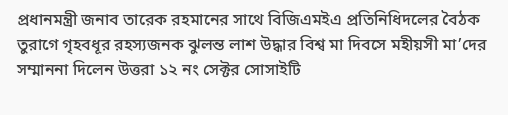প্রধানমন্ত্রী জনাব তারেক রহমানের সাথে বিজিএমইএ প্রতিনিধিদলের বৈঠক তুরাগে গৃহবধূর রহস্যজনক ঝুলন্ত লাশ উদ্ধার বিশ্ব মা দিবসে মহীয়সী মা’দের সম্মাননা দিলেন উত্তরা ১২ নং সেক্টর সোসাইটি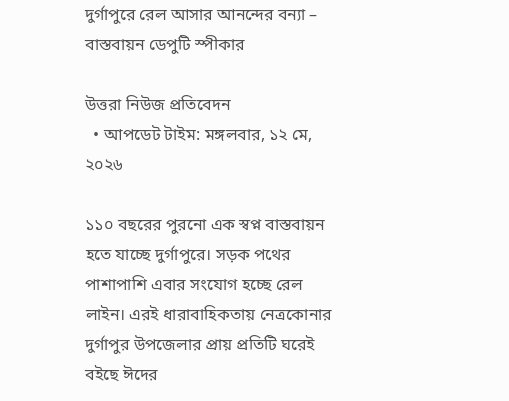দুর্গাপুরে রেল আসার আনন্দের বন্যা – বাস্তবায়ন ডেপুটি স্পীকার

উত্তরা নিউজ প্রতিবেদন
  • আপডেট টাইম: মঙ্গলবার, ১২ মে, ২০২৬

১১০ বছরের পুরনো এক স্বপ্ন বাস্তবায়ন হতে যাচ্ছে দুর্গাপুরে। সড়ক পথের পাশাপাশি এবার সংযোগ হচ্ছে রেল লাইন। এরই ধারাবাহিকতায় নেত্রকোনার দুর্গাপুর উপজেলার প্রায় প্রতিটি ঘরেই বইছে ঈদের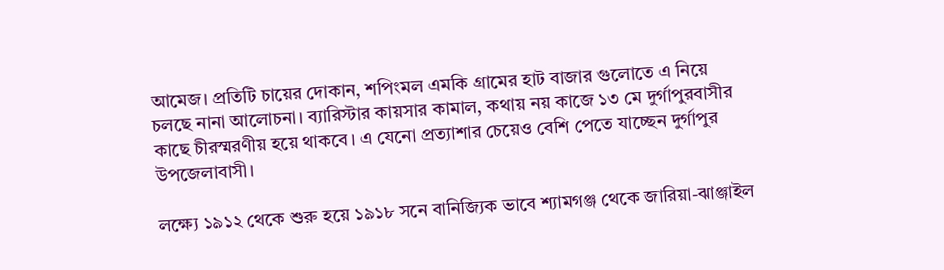আমেজ। প্রতিটি চায়ের দোকান, শপিংমল এমকি গ্রামের হাট বাজার গুলোতে এ নিয়ে চলছে নানা আলোচনা। ব্যারিস্টার কায়সার কামাল, কথায় নয় কাজে ১৩ মে দুর্গাপুরবাসীর কাছে চীরস্মরণীয় হয়ে থাকবে। এ যেনো প্রত্যাশার চেয়েও বেশি পেতে যাচ্ছেন দুর্গাপুর উপজেলাবাসী।

লক্ষ্যে ১৯১২ থেকে শুরু হয়ে ১৯১৮ সনে বানিজ্যিক ভাবে শ্যামগঞ্জ থেকে জারিয়া-ঝাঞ্জাইল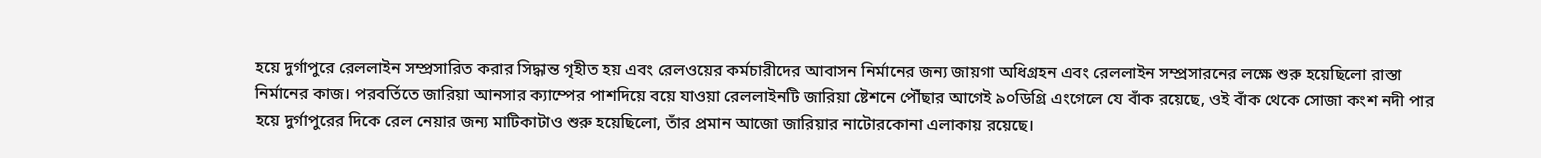হয়ে দুর্গাপুরে রেললাইন সম্প্রসারিত করার সিদ্ধান্ত গৃহীত হয় এবং রেলওয়ের কর্মচারীদের আবাসন নির্মানের জন্য জায়গা অধিগ্রহন এবং রেললাইন সম্প্রসারনের লক্ষে শুরু হয়েছিলো রাস্তা নির্মানের কাজ। পরবর্তিতে জারিয়া আনসার ক্যাম্পের পাশদিয়ে বয়ে যাওয়া রেললাইনটি জারিয়া ষ্টেশনে পৌঁছার আগেই ৯০ডিগ্রি এংগেলে যে বাঁক রয়েছে, ওই বাঁক থেকে সোজা কংশ নদী পার হয়ে দুর্গাপুরের দিকে রেল নেয়ার জন্য মাটিকাটাও শুরু হয়েছিলো, তাঁর প্রমান আজো জারিয়ার নাটোরকোনা এলাকায় রয়েছে।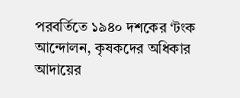পরবর্তিতে ১৯৪০ দশকের ‘টংক আন্দোলন, কৃষকদের অধিকার আদায়ের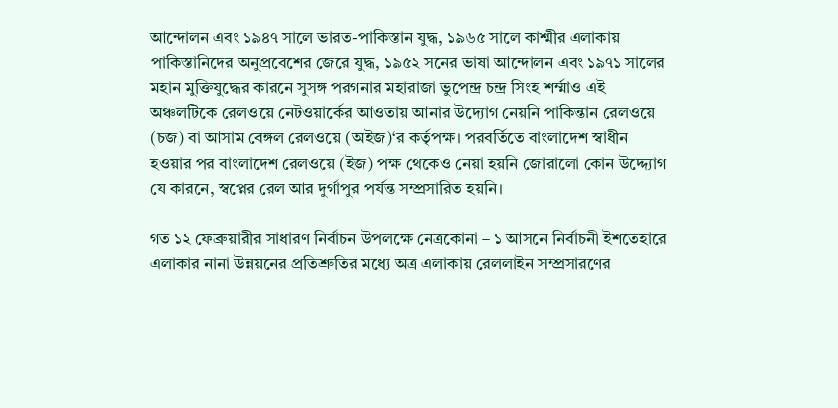আন্দোলন এবং ১৯৪৭ সালে ভারত-পাকিস্তান যুদ্ধ, ১৯৬৫ সালে কাশ্মীর এলাকায় পাকিস্তানিদের অনুপ্রবেশের জেরে যুদ্ধ, ১৯৫২ সনের ভাষা আন্দোলন এবং ১৯৭১ সালের মহান মুক্তিযুদ্ধের কারনে সুসঙ্গ পরগনার মহারাজা ভুপেন্দ্র চন্দ্র সিংহ শর্ম্মাও এই অঞ্চলটিকে রেলওয়ে নেটওয়ার্কের আওতায় আনার উদ্যোগ নেয়নি পাকিন্তান রেলওয়ে (চজ) বা আসাম বেঙ্গল রেলওয়ে (অইজ)‘র কর্তৃপক্ষ। পরবর্তিতে বাংলাদেশ স্বাধীন হওয়ার পর বাংলাদেশ রেলওয়ে (ইজ) পক্ষ থেকেও নেয়া হয়নি জোরালো কোন উদ্দ্যোগ যে কারনে, স্বপ্নের রেল আর দুর্গাপুর পর্যন্ত সম্প্রসারিত হয়নি।

গত ১২ ফেব্রুয়ারীর সাধারণ নির্বাচন উপলক্ষে নেত্রকোনা – ১ আসনে নির্বাচনী ইশতেহারে এলাকার নানা উন্নয়নের প্রতিশ্রুতির মধ্যে অত্র এলাকায় রেললাইন সম্প্রসারণের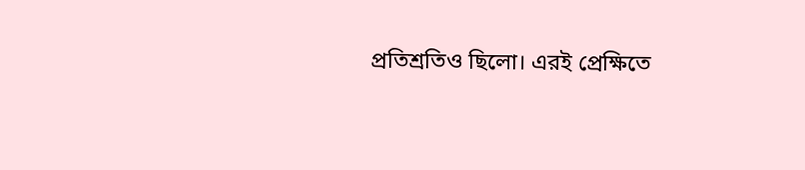প্রতিশ্রতিও ছিলো। এরই প্রেক্ষিতে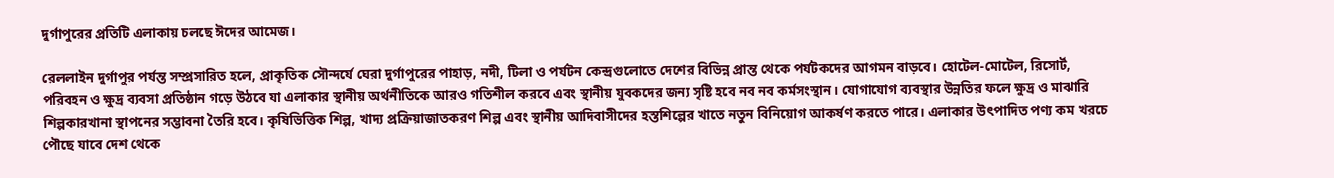দুর্গাপুরের প্রতিটি এলাকায় চলছে ঈদের আমেজ।

রেললাইন দুর্গাপুর পর্যন্ত সম্প্রসারিত হলে, প্রাকৃতিক সৌন্দর্যে ঘেরা দুর্গাপুরের পাহাড়, নদী, টিলা ও পর্যটন কেন্দ্রগুলোতে দেশের বিভিন্ন প্রান্ত থেকে পর্যটকদের আগমন বাড়বে। হোটেল-মোটেল, রিসোর্ট, পরিবহন ও ক্ষুদ্র ব্যবসা প্রতিষ্ঠান গড়ে উঠবে যা এলাকার স্থানীয় অর্থনীতিকে আরও গতিশীল করবে এবং স্থানীয় যুবকদের জন্য সৃষ্টি হবে নব নব কর্মসংস্থান। যোগাযোগ ব্যবস্থার উন্নতির ফলে ক্ষুদ্র ও মাঝারি শিল্পকারখানা স্থাপনের সম্ভাবনা তৈরি হবে। কৃষিভিত্তিক শিল্প, খাদ্য প্রক্রিয়াজাতকরণ শিল্প এবং স্থানীয় আদিবাসীদের হস্তশিল্পের খাতে নতুন বিনিয়োগ আকর্ষণ করতে পারে। এলাকার উৎপাদিত পণ্য কম খরচে পৌছে যাবে দেশ থেকে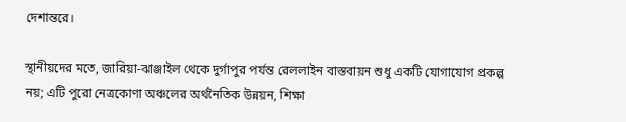দেশান্তরে।

স্থানীয়দের মতে, জারিয়া-ঝাঞ্জাইল থেকে দুর্গাপুর পর্যন্ত রেললাইন বাস্তবায়ন শুধু একটি যোগাযোগ প্রকল্প নয়; এটি পুরো নেত্রকোণা অঞ্চলের অর্থনৈতিক উন্নয়ন, শিক্ষা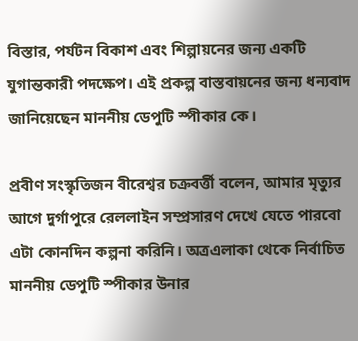বিস্তার, পর্যটন বিকাশ এবং শিল্পায়নের জন্য একটি যুগান্তকারী পদক্ষেপ। এই প্রকল্প বাস্তবায়নের জন্য ধন্যবাদ জানিয়েছেন মাননীয় ডেপুটি স্পীকার কে।

প্রবীণ সংস্কৃতিজন বীরেশ্বর চক্রবর্ত্তী বলেন, আমার মৃত্যুর আগে দুর্গাপুরে রেললাইন সম্প্রসারণ দেখে যেতে পারবো এটা কোনদিন কল্পনা করিনি। অত্রএলাকা থেকে নির্বাচিত মাননীয় ডেপুটি স্পীকার উনার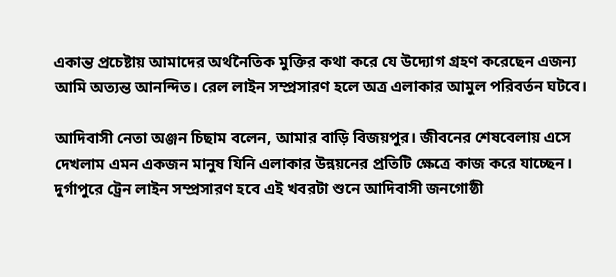একান্ত প্রচেষ্টায় আমাদের অর্থনৈতিক মুক্তির কথা করে যে উদ্যোগ গ্রহণ করেছেন এজন্য আমি অত্যন্ত আনন্দিত। রেল লাইন সম্প্রসারণ হলে অত্র এলাকার আমুল পরিবর্তন ঘটবে।

আদিবাসী নেতা অঞ্জন চিছাম বলেন, আমার বাড়ি বিজয়পুর। জীবনের শেষবেলায় এসে দেখলাম এমন একজন মানুষ যিনি এলাকার উন্নয়নের প্রতিটি ক্ষেত্রে কাজ করে যাচ্ছেন। দুর্গাপুরে ট্রেন লাইন সম্প্রসারণ হবে এই খবরটা শুনে আদিবাসী জনগোষ্ঠী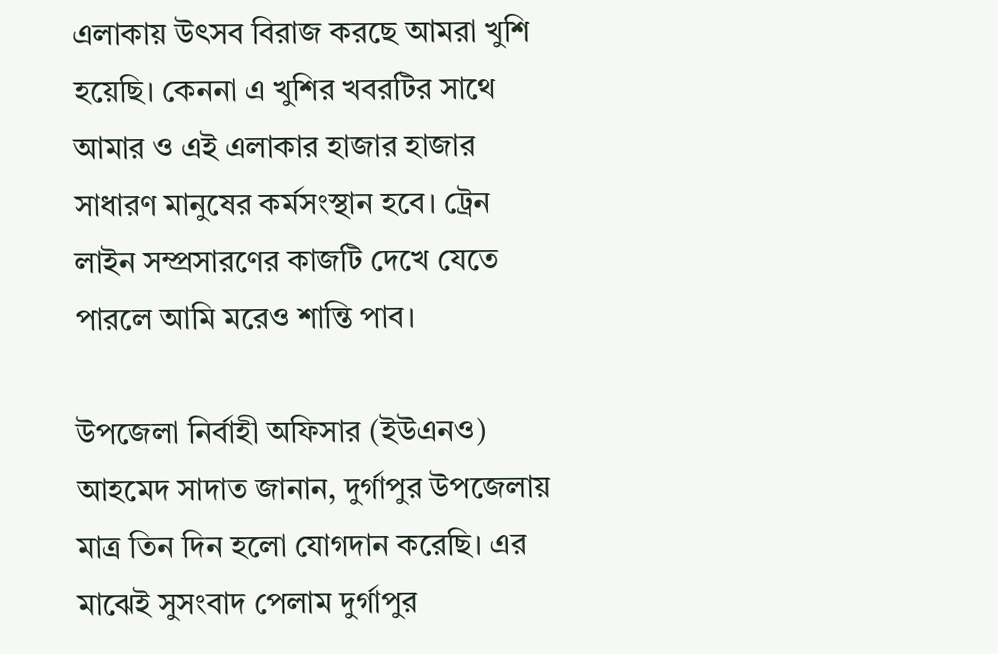এলাকায় উৎসব বিরাজ করছে আমরা খুশি হয়েছি। কেননা এ খুশির খবরটির সাথে আমার ও এই এলাকার হাজার হাজার সাধারণ মানুষের কর্মসংস্থান হবে। ট্রেন লাইন সম্প্রসারণের কাজটি দেখে যেতে পারলে আমি মরেও শান্তি পাব।

উপজেলা নির্বাহী অফিসার (ইউএনও) আহমেদ সাদাত জানান, দুর্গাপুর উপজেলায় মাত্র তিন দিন হলো যোগদান করেছি। এর মাঝেই সুসংবাদ পেলাম দুর্গাপুর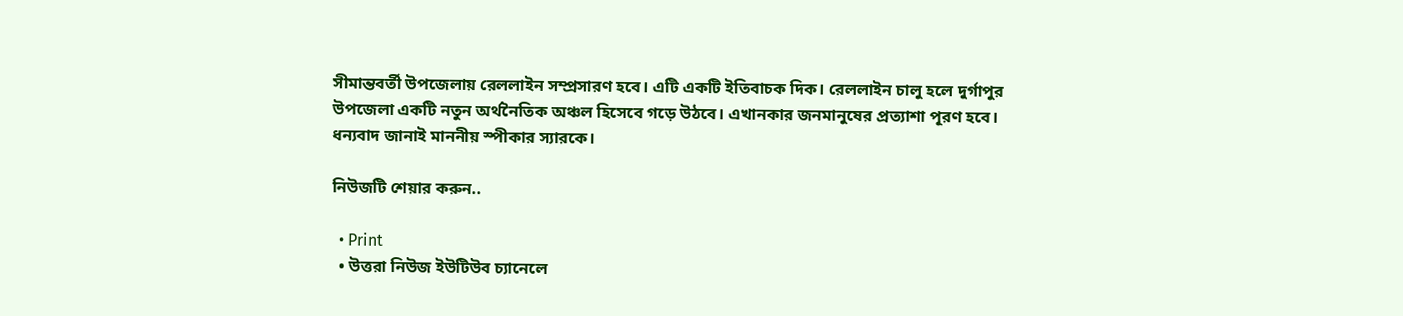সীমান্তবর্তী উপজেলায় রেললাইন সম্প্রসারণ হবে। এটি একটি ইতিবাচক দিক। রেললাইন চালু হলে দুর্গাপুর উপজেলা একটি নতুন অর্থনৈতিক অঞ্চল হিসেবে গড়ে উঠবে। এখানকার জনমানুষের প্রত্যাশা পূরণ হবে। ধন্যবাদ জানাই মাননীয় স্পীকার স্যারকে।

নিউজটি শেয়ার করুন..

  • Print
  • উত্তরা নিউজ ইউটিউব চ্যানেলে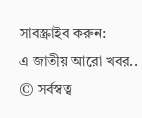সাবস্ক্রাইব করুন:
এ জাতীয় আরো খবর..
© সর্বস্বত্ব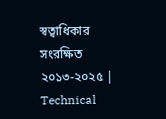স্বত্বাধিকার সংরক্ষিত ২০১৩-২০২৫ | Technical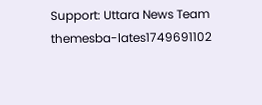Support: Uttara News Team
themesba-lates1749691102